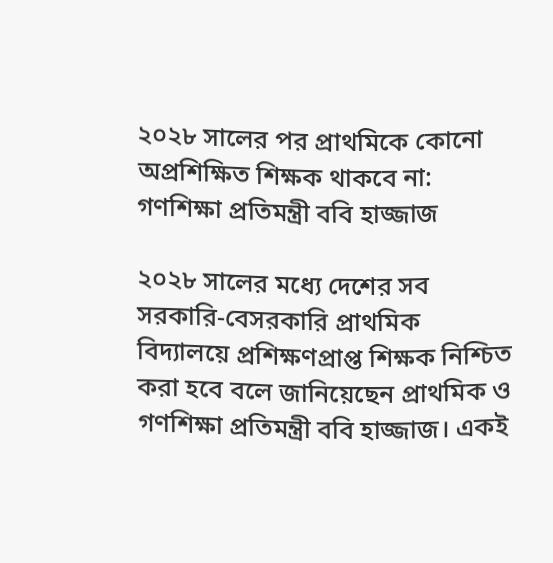২০২৮ সালের পর প্রাথমিকে কোনো অপ্রশিক্ষিত শিক্ষক থাকবে না: গণশিক্ষা প্রতিমন্ত্রী ববি হাজ্জাজ

২০২৮ সালের মধ্যে দেশের সব সরকারি-বেসরকারি প্রাথমিক বিদ্যালয়ে প্রশিক্ষণপ্রাপ্ত শিক্ষক নিশ্চিত করা হবে বলে জানিয়েছেন প্রাথমিক ও গণশিক্ষা প্রতিমন্ত্রী ববি হাজ্জাজ। একই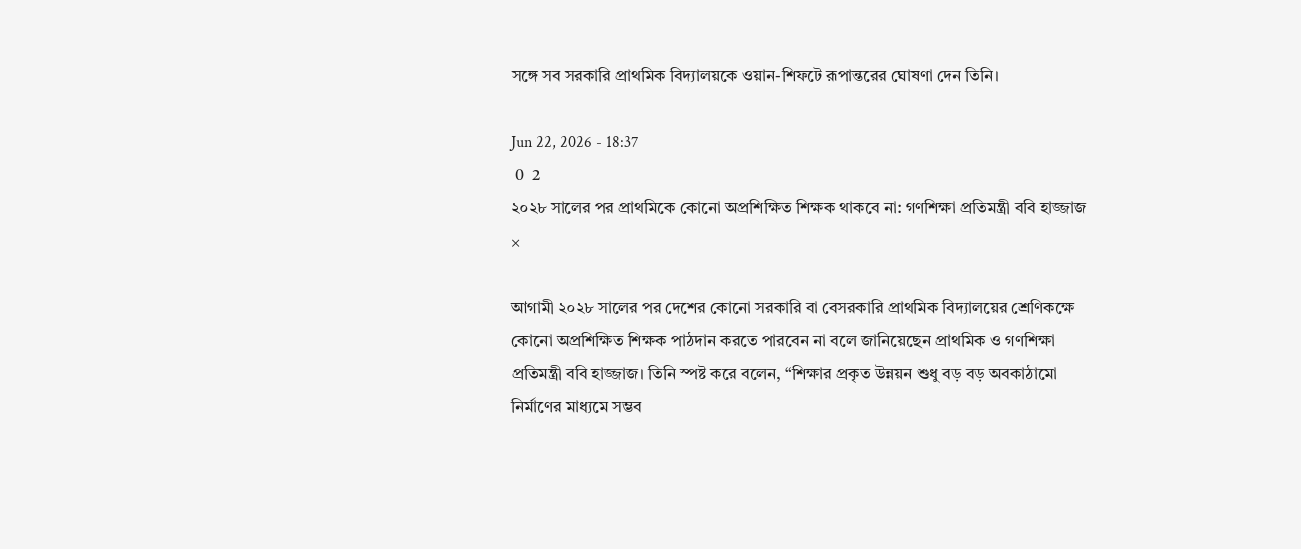সঙ্গে সব সরকারি প্রাথমিক বিদ্যালয়কে ওয়ান-শিফটে রূপান্তরের ঘোষণা দেন তিনি।

Jun 22, 2026 - 18:37
 0  2
২০২৮ সালের পর প্রাথমিকে কোনো অপ্রশিক্ষিত শিক্ষক থাকবে না: গণশিক্ষা প্রতিমন্ত্রী ববি হাজ্জাজ
×

আগামী ২০২৮ সালের পর দেশের কোনো সরকারি বা বেসরকারি প্রাথমিক বিদ্যালয়ের শ্রেণিকক্ষে কোনো অপ্রশিক্ষিত শিক্ষক পাঠদান করতে পারবেন না বলে জানিয়েছেন প্রাথমিক ও গণশিক্ষা প্রতিমন্ত্রী ববি হাজ্জাজ। তিনি স্পষ্ট করে বলেন, “শিক্ষার প্রকৃত উন্নয়ন শুধু বড় বড় অবকাঠামো নির্মাণের মাধ্যমে সম্ভব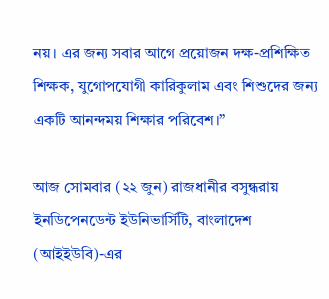নয়। এর জন্য সবার আগে প্রয়োজন দক্ষ-প্রশিক্ষিত শিক্ষক, যুগোপযোগী কারিকুলাম এবং শিশুদের জন্য একটি আনন্দময় শিক্ষার পরিবেশ।”

আজ সোমবার (২২ জুন) রাজধানীর বসুন্ধরায় ইনডিপেনডেন্ট ইউনিভার্সিটি, বাংলাদেশ (আইইউবি)-এর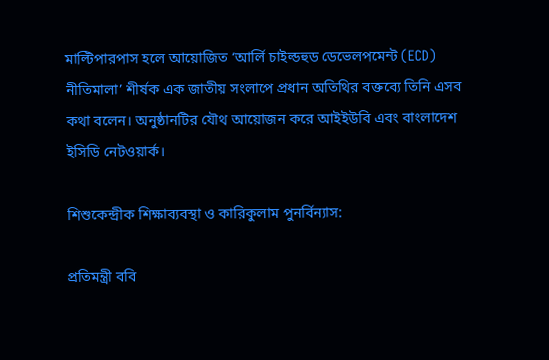মাল্টিপারপাস হলে আয়োজিত ‘আর্লি চাইল্ডহুড ডেভেলপমেন্ট (ECD) নীতিমালা’ শীর্ষক এক জাতীয় সংলাপে প্রধান অতিথির বক্তব্যে তিনি এসব কথা বলেন। অনুষ্ঠানটির যৌথ আয়োজন করে আইইউবি এবং বাংলাদেশ ইসিডি নেটওয়ার্ক।

শিশুকেন্দ্রীক শিক্ষাব্যবস্থা ও কারিকুলাম পুনর্বিন্যাস:

প্রতিমন্ত্রী ববি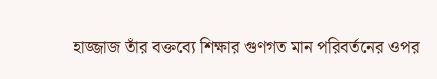হাজ্জাজ তাঁর বক্তব্যে শিক্ষার গুণগত মান পরিবর্তনের ওপর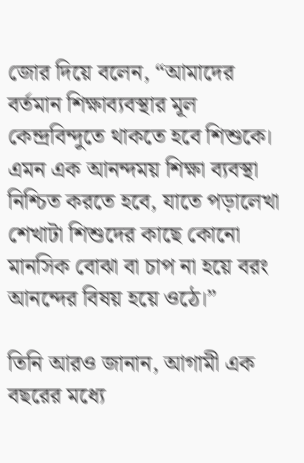জোর দিয়ে বলেন, “আমাদের বর্তমান শিক্ষাব্যবস্থার মূল কেন্দ্রবিন্দুতে থাকতে হবে শিশুকে। এমন এক আনন্দময় শিক্ষা ব্যবস্থা নিশ্চিত করতে হবে, যাতে পড়ালেখা শেখাটা শিশুদের কাছে কোনো মানসিক বোঝা বা চাপ না হয়ে বরং আনন্দের বিষয় হয়ে ওঠে।”

তিনি আরও জানান, আগামী এক বছরের মধ্যে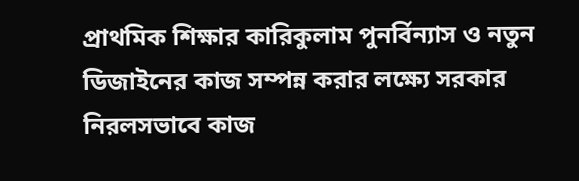প্রাথমিক শিক্ষার কারিকুলাম পুনর্বিন্যাস ও নতুন ডিজাইনের কাজ সম্পন্ন করার লক্ষ্যে সরকার নিরলসভাবে কাজ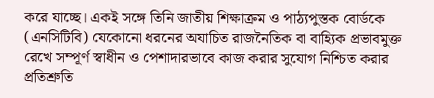করে যাচ্ছে। একই সঙ্গে তিনি জাতীয় শিক্ষাক্রম ও পাঠ্যপুস্তক বোর্ডকে (এনসিটিবি) যেকোনো ধরনের অযাচিত রাজনৈতিক বা বাহ্যিক প্রভাবমুক্ত রেখে সম্পূর্ণ স্বাধীন ও পেশাদারভাবে কাজ করার সুযোগ নিশ্চিত করার প্রতিশ্রুতি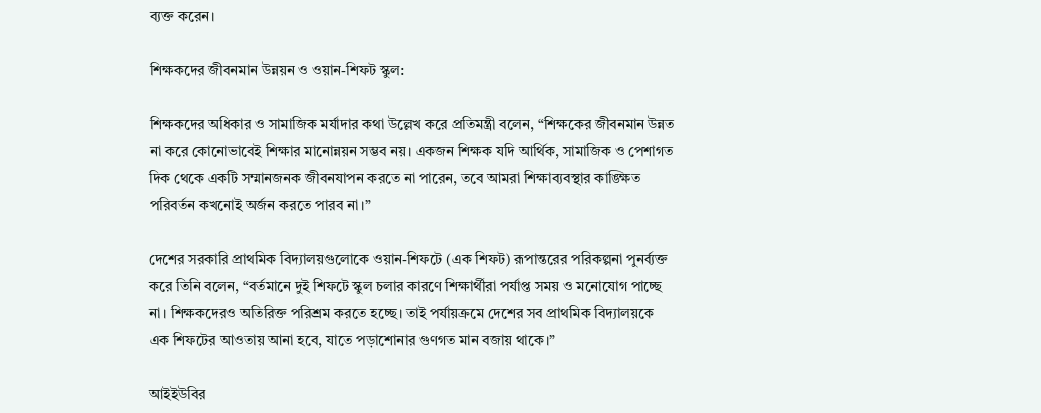ব্যক্ত করেন।

শিক্ষকদের জীবনমান উন্নয়ন ও ওয়ান-শিফট স্কুল:

শিক্ষকদের অধিকার ও সামাজিক মর্যাদার কথা উল্লেখ করে প্রতিমন্ত্রী বলেন, “শিক্ষকের জীবনমান উন্নত না করে কোনোভাবেই শিক্ষার মানোন্নয়ন সম্ভব নয়। একজন শিক্ষক যদি আর্থিক, সামাজিক ও পেশাগত দিক থেকে একটি সম্মানজনক জীবনযাপন করতে না পারেন, তবে আমরা শিক্ষাব্যবস্থার কাঙ্ক্ষিত পরিবর্তন কখনোই অর্জন করতে পারব না।”

দেশের সরকারি প্রাথমিক বিদ্যালয়গুলোকে ওয়ান-শিফটে (এক শিফট) রূপান্তরের পরিকল্পনা পুনর্ব্যক্ত করে তিনি বলেন, “বর্তমানে দুই শিফটে স্কুল চলার কারণে শিক্ষার্থীরা পর্যাপ্ত সময় ও মনোযোগ পাচ্ছে না। শিক্ষকদেরও অতিরিক্ত পরিশ্রম করতে হচ্ছে। তাই পর্যায়ক্রমে দেশের সব প্রাথমিক বিদ্যালয়কে এক শিফটের আওতায় আনা হবে, যাতে পড়াশোনার গুণগত মান বজায় থাকে।”

আইইউবির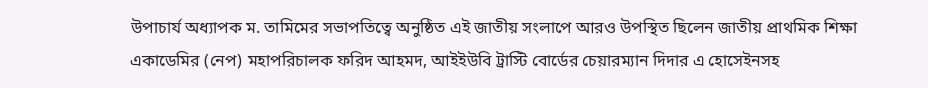উপাচার্য অধ্যাপক ম. তামিমের সভাপতিত্বে অনুষ্ঠিত এই জাতীয় সংলাপে আরও উপস্থিত ছিলেন জাতীয় প্রাথমিক শিক্ষা একাডেমির (নেপ) মহাপরিচালক ফরিদ আহমদ, আইইউবি ট্রাস্টি বোর্ডের চেয়ারম্যান দিদার এ হোসেইনসহ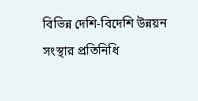বিভিন্ন দেশি-বিদেশি উন্নয়ন সংস্থার প্রতিনিধি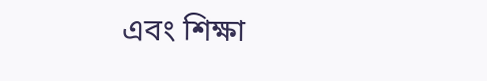এবং শিক্ষা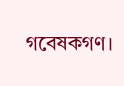গবেষকগণ।